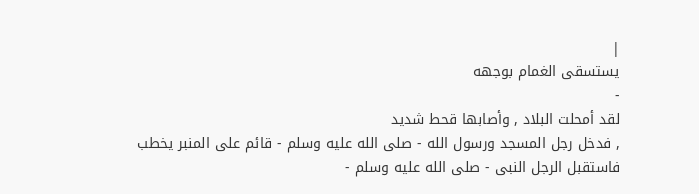|
يستسقى الغمام بوجهه
-
لقد أمحلت البلاد , وأصابها قحط شديد
, فدخل رجل المسجد ورسول الله - صلى الله عليه وسلم - قائم على المنبر يخطب
فاستقبل الرجل النبى - صلى الله عليه وسلم -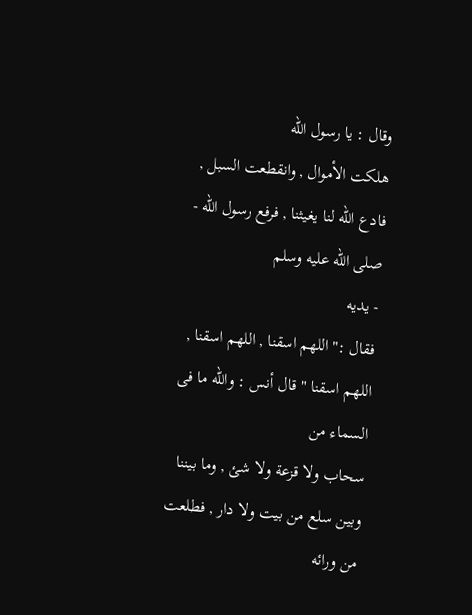وقال : يا رسول الله
هلكت الأموال , وانقطعت السبل , فادع الله لنا يغيثنا , فرفع رسول الله - صلى الله عليه وسلم
- يديه
فقال :"اللهم اسقنا , اللهم اسقنا , اللهم اسقنا " قال أنس : والله ما فى السماء من
سحاب ولا قزعة ولا شئ , وما بيننا وبين سلع من بيت ولا دار , فطلعت من ورائه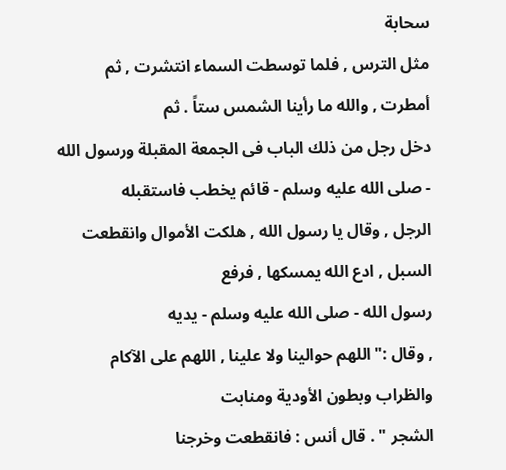سحابة
مثل الترس , فلما توسطت السماء انتشرت , ثم أمطرت , والله ما رأينا الشمس ستاً . ثم
دخل رجل من ذلك الباب فى الجمعة المقبلة ورسول الله - صلى الله عليه وسلم - قائم يخطب فاستقبله
الرجل , وقال يا رسول الله , هلكت الأموال وانقطعت السبل , ادع الله يمسكها , فرفع
رسول الله - صلى الله عليه وسلم - يديه
, وقال :"اللهم حوالينا ولا علينا , اللهم على الآكام والظراب وبطون الأودية ومنابت
الشجر " . قال أنس : فانقطعت وخرجنا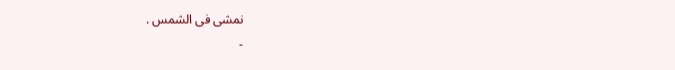نمشى فى الشمس .
-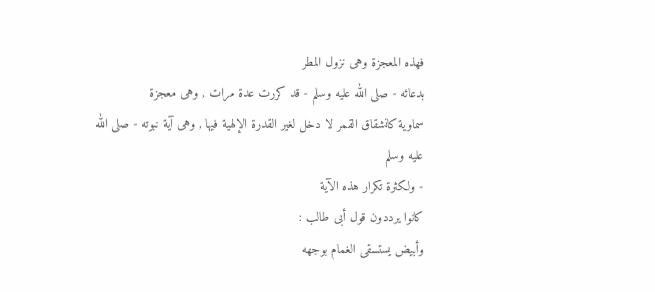فهذه المعجزة وهى نزول المطر
بدعائه - صلى الله عليه وسلم - قد كررت عدة مرات , وهى معجزة
سماوية كانشقاق القمر لا دخل لغير القدرة الإلهية فيها , وهى آية نبوته - صلى الله عليه وسلم
- ولكثرة تكرار هذه الآية
كانوا يرددون قول أبى طالب :
وأبيض يستسقى الغمام بوجهه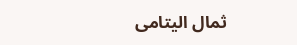ثمال اليتامى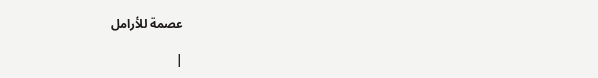عصمة للأرامل

|